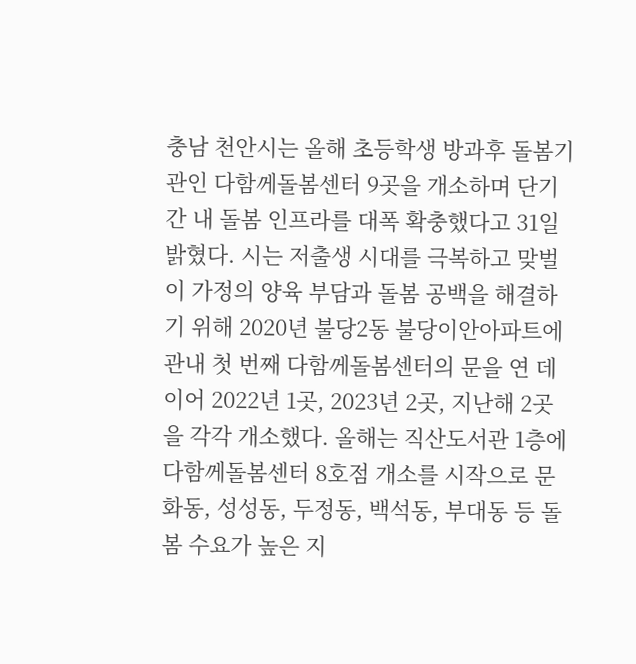충남 천안시는 올해 초등학생 방과후 돌봄기관인 다함께돌봄센터 9곳을 개소하며 단기간 내 돌봄 인프라를 대폭 확충했다고 31일 밝혔다. 시는 저출생 시대를 극복하고 맞벌이 가정의 양육 부담과 돌봄 공백을 해결하기 위해 2020년 불당2동 불당이안아파트에 관내 첫 번째 다함께돌봄센터의 문을 연 데 이어 2022년 1곳, 2023년 2곳, 지난해 2곳을 각각 개소했다. 올해는 직산도서관 1층에 다함께돌봄센터 8호점 개소를 시작으로 문화동, 성성동, 두정동, 백석동, 부대동 등 돌봄 수요가 높은 지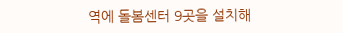역에 돌봄센터 9곳을 설치해